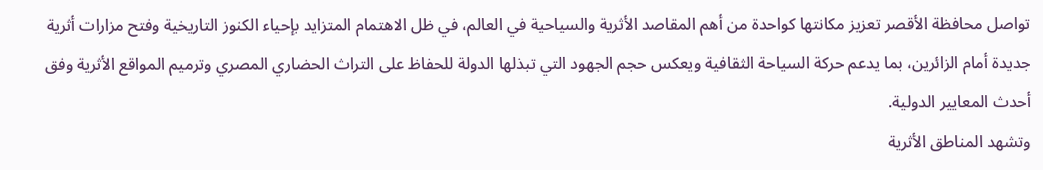تواصل محافظة الأقصر تعزيز مكانتها كواحدة من أهم المقاصد الأثرية والسياحية في العالم، في ظل الاهتمام المتزايد بإحياء الكنوز التاريخية وفتح مزارات أثرية جديدة أمام الزائرين، بما يدعم حركة السياحة الثقافية ويعكس حجم الجهود التي تبذلها الدولة للحفاظ على التراث الحضاري المصري وترميم المواقع الأثرية وفق أحدث المعايير الدولية.
وتشهد المناطق الأثرية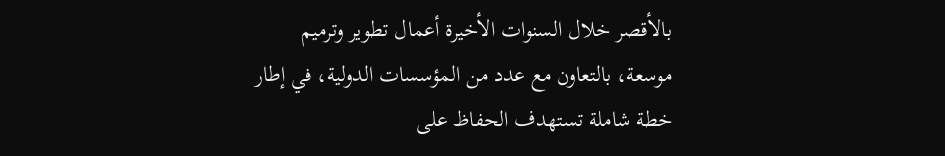بالأقصر خلال السنوات الأخيرة أعمال تطوير وترميم موسعة، بالتعاون مع عدد من المؤسسات الدولية، في إطار خطة شاملة تستهدف الحفاظ على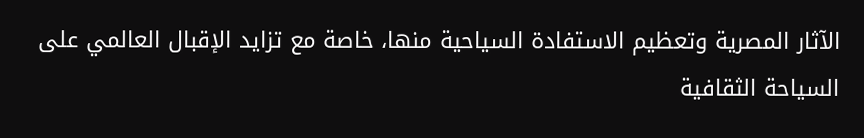الآثار المصرية وتعظيم الاستفادة السياحية منها، خاصة مع تزايد الإقبال العالمي على السياحة الثقافية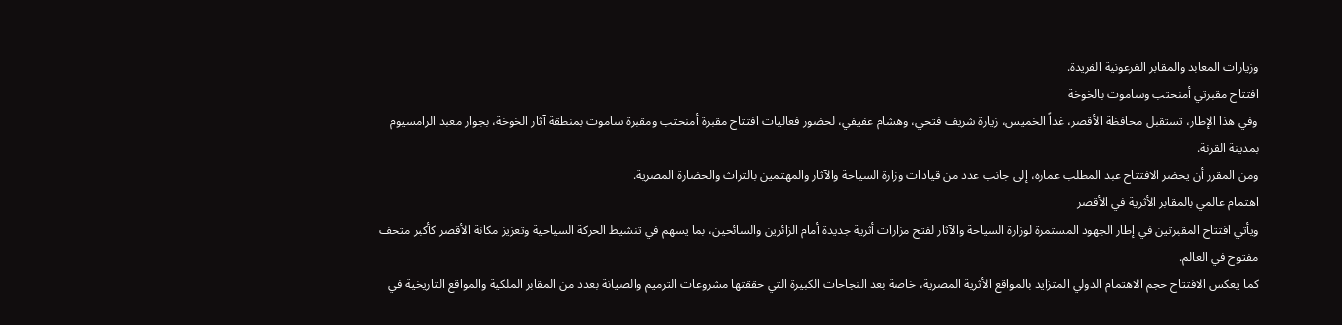وزيارات المعابد والمقابر الفرعونية الفريدة.
افتتاح مقبرتي أمنحتب وساموت بالخوخة
وفي هذا الإطار، تستقبل محافظة الأقصر، غداً الخميس، زيارة شريف فتحي، وهشام عفيفي، لحضور فعاليات افتتاح مقبرة أمنحتب ومقبرة ساموت بمنطقة آثار الخوخة، بجوار معبد الرامسيوم بمدينة القرنة.
ومن المقرر أن يحضر الافتتاح عبد المطلب عماره، إلى جانب عدد من قيادات وزارة السياحة والآثار والمهتمين بالتراث والحضارة المصرية.
اهتمام عالمي بالمقابر الأثرية في الأقصر
ويأتي افتتاح المقبرتين في إطار الجهود المستمرة لوزارة السياحة والآثار لفتح مزارات أثرية جديدة أمام الزائرين والسائحين، بما يسهم في تنشيط الحركة السياحية وتعزيز مكانة الأقصر كأكبر متحف مفتوح في العالم.
كما يعكس الافتتاح حجم الاهتمام الدولي المتزايد بالمواقع الأثرية المصرية، خاصة بعد النجاحات الكبيرة التي حققتها مشروعات الترميم والصيانة بعدد من المقابر الملكية والمواقع التاريخية في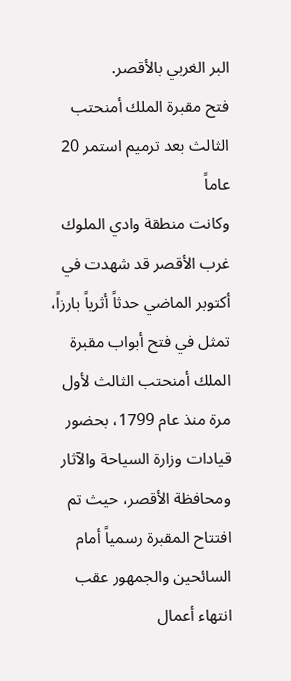البر الغربي بالأقصر.
فتح مقبرة الملك أمنحتب الثالث بعد ترميم استمر 20 عاماً
وكانت منطقة وادي الملوك غرب الأقصر قد شهدت في أكتوبر الماضي حدثاً أثرياً بارزاً، تمثل في فتح أبواب مقبرة الملك أمنحتب الثالث لأول مرة منذ عام 1799، بحضور قيادات وزارة السياحة والآثار ومحافظة الأقصر، حيث تم افتتاح المقبرة رسمياً أمام السائحين والجمهور عقب انتهاء أعمال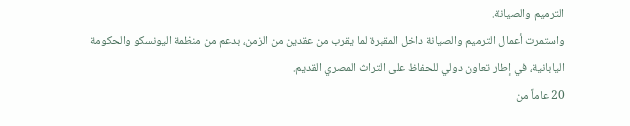الترميم والصيانة.
واستمرت أعمال الترميم والصيانة داخل المقبرة لما يقرب من عقدين من الزمن، بدعم من منظمة اليونسكو والحكومة اليابانية، في إطار تعاون دولي للحفاظ على التراث المصري القديم.
20 عاماً من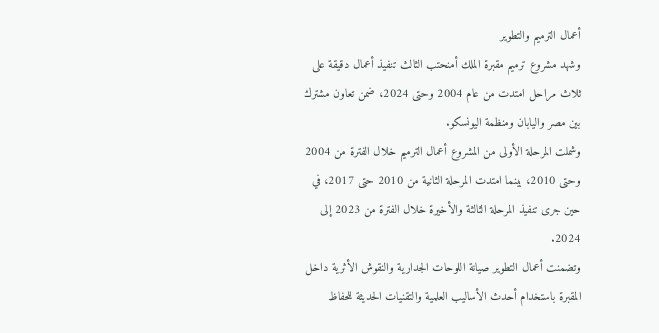أعمال الترميم والتطوير
وشهد مشروع ترميم مقبرة الملك أمنحتب الثالث تنفيذ أعمال دقيقة على ثلاث مراحل امتدت من عام 2004 وحتى 2024، ضمن تعاون مشترك بين مصر واليابان ومنظمة اليونسكو.
وشملت المرحلة الأولى من المشروع أعمال الترميم خلال الفترة من 2004 وحتى 2010، بينما امتدت المرحلة الثانية من 2010 حتى 2017، في حين جرى تنفيذ المرحلة الثالثة والأخيرة خلال الفترة من 2023 إلى 2024.
وتضمنت أعمال التطوير صيانة اللوحات الجدارية والنقوش الأثرية داخل المقبرة باستخدام أحدث الأساليب العلمية والتقنيات الحديثة للحفاظ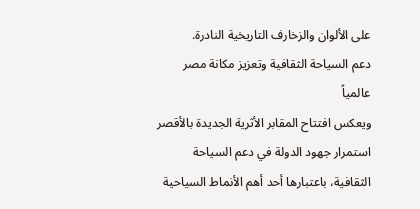على الألوان والزخارف التاريخية النادرة.
دعم السياحة الثقافية وتعزيز مكانة مصر عالمياً
ويعكس افتتاح المقابر الأثرية الجديدة بالأقصر استمرار جهود الدولة في دعم السياحة الثقافية، باعتبارها أحد أهم الأنماط السياحية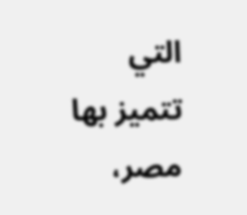التي تتميز بها مصر،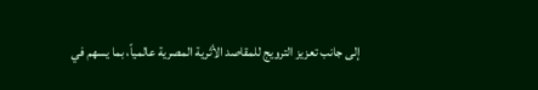إلى جانب تعزيز الترويج للمقاصد الأثرية المصرية عالمياً، بما يسهم في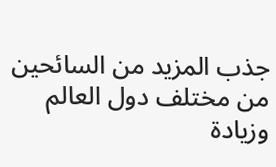جذب المزيد من السائحين من مختلف دول العالم وزيادة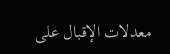معدلات الإقبال على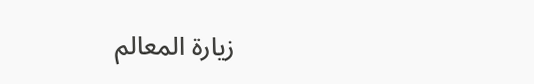زيارة المعالم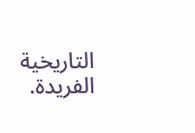التاريخية الفريدة.